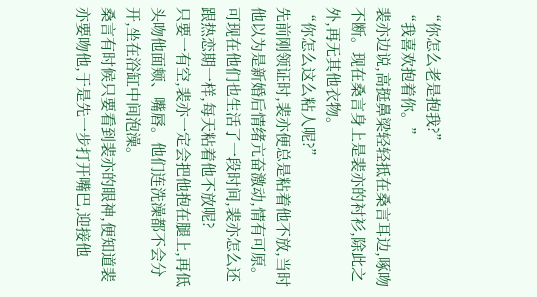“你怎么老是抱我?”
“我喜欢抱着你。”
裴亦边说,高挺鼻梁轻轻抵在桑言耳边,啄吻不断。现在桑言身上是裴亦的衬衫,除此之外,再无其他衣物。
“你怎么这么粘人呢?”
先前刚领证时,裴亦便总是粘着他不放,当时他以为是新婚后情绪亢奋激动,情有可原。可现在他们也生活了一段时间,裴亦怎么还跟热恋期一样,每天粘着他不放呢?
只要一有空,裴亦一定会把他抱在腿上,再低头吻他面颊、嘴唇。他们连洗澡都不会分开,坐在浴缸中间泡澡。
桑言有时候只要看到裴亦的眼神,便知道裴亦要吻他,于是先一步打开嘴巴,迎接他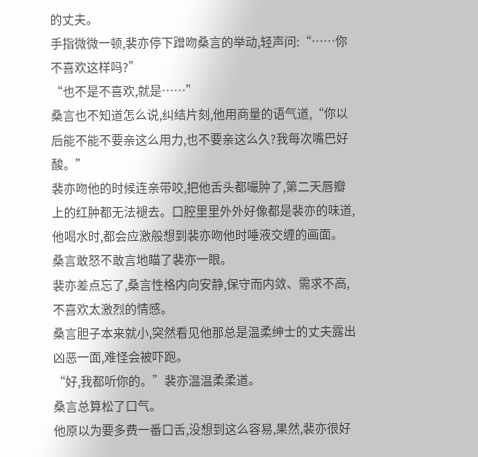的丈夫。
手指微微一顿,裴亦停下蹭吻桑言的举动,轻声问:“……你不喜欢这样吗?”
“也不是不喜欢,就是……”
桑言也不知道怎么说,纠结片刻,他用商量的语气道,“你以后能不能不要亲这么用力,也不要亲这么久?我每次嘴巴好酸。”
裴亦吻他的时候连亲带咬,把他舌头都嘬肿了,第二天唇瓣上的红肿都无法褪去。口腔里里外外好像都是裴亦的味道,他喝水时,都会应激般想到裴亦吻他时唾液交缠的画面。
桑言敢怒不敢言地瞄了裴亦一眼。
裴亦差点忘了,桑言性格内向安静,保守而内敛、需求不高,不喜欢太激烈的情感。
桑言胆子本来就小,突然看见他那总是温柔绅士的丈夫露出凶恶一面,难怪会被吓跑。
“好,我都听你的。”裴亦温温柔柔道。
桑言总算松了口气。
他原以为要多费一番口舌,没想到这么容易,果然,裴亦很好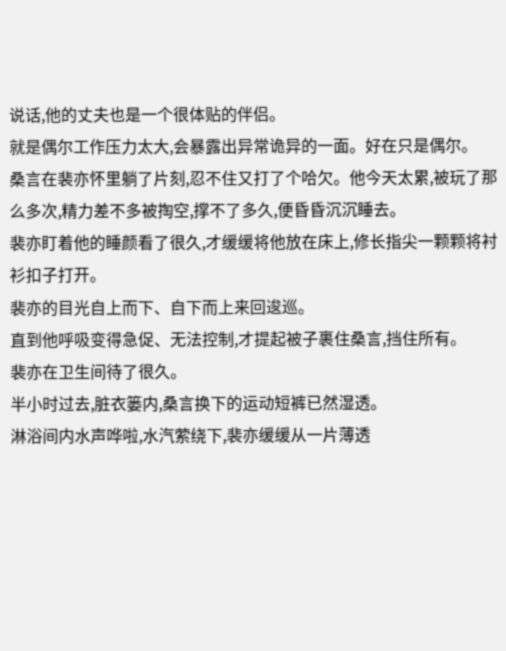说话,他的丈夫也是一个很体贴的伴侣。
就是偶尔工作压力太大,会暴露出异常诡异的一面。好在只是偶尔。
桑言在裴亦怀里躺了片刻,忍不住又打了个哈欠。他今天太累,被玩了那么多次,精力差不多被掏空,撑不了多久,便昏昏沉沉睡去。
裴亦盯着他的睡颜看了很久,才缓缓将他放在床上,修长指尖一颗颗将衬衫扣子打开。
裴亦的目光自上而下、自下而上来回逡巡。
直到他呼吸变得急促、无法控制,才提起被子裹住桑言,挡住所有。
裴亦在卫生间待了很久。
半小时过去,脏衣篓内,桑言换下的运动短裤已然湿透。
淋浴间内水声哗啦,水汽萦绕下,裴亦缓缓从一片薄透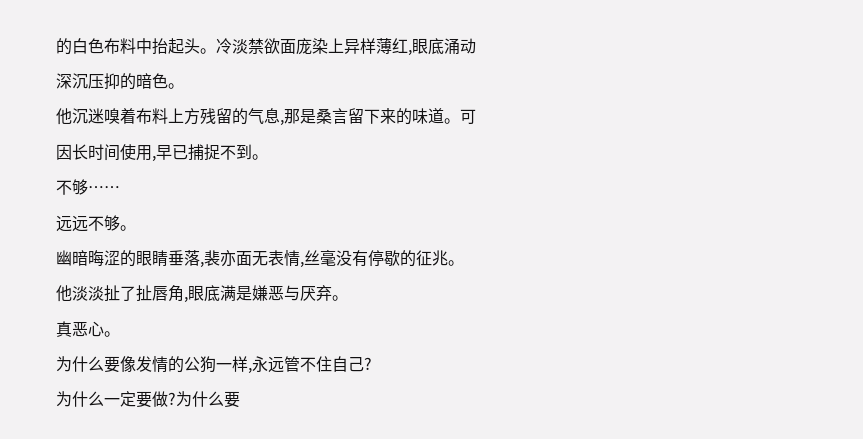的白色布料中抬起头。冷淡禁欲面庞染上异样薄红,眼底涌动深沉压抑的暗色。
他沉迷嗅着布料上方残留的气息,那是桑言留下来的味道。可因长时间使用,早已捕捉不到。
不够……
远远不够。
幽暗晦涩的眼睛垂落,裴亦面无表情,丝毫没有停歇的征兆。他淡淡扯了扯唇角,眼底满是嫌恶与厌弃。
真恶心。
为什么要像发情的公狗一样,永远管不住自己?
为什么一定要做?为什么要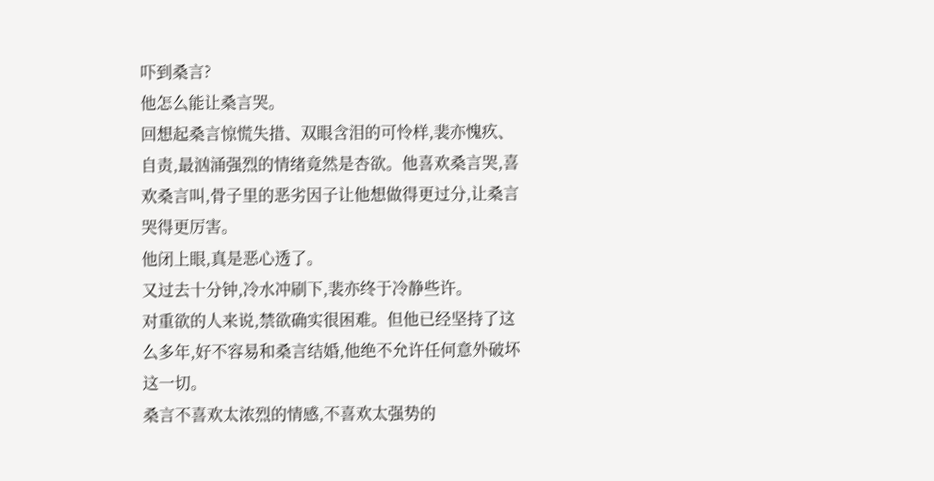吓到桑言?
他怎么能让桑言哭。
回想起桑言惊慌失措、双眼含泪的可怜样,裴亦愧疚、自责,最汹涌强烈的情绪竟然是杏欲。他喜欢桑言哭,喜欢桑言叫,骨子里的恶劣因子让他想做得更过分,让桑言哭得更厉害。
他闭上眼,真是恶心透了。
又过去十分钟,冷水冲刷下,裴亦终于冷静些许。
对重欲的人来说,禁欲确实很困难。但他已经坚持了这么多年,好不容易和桑言结婚,他绝不允许任何意外破坏这一切。
桑言不喜欢太浓烈的情感,不喜欢太强势的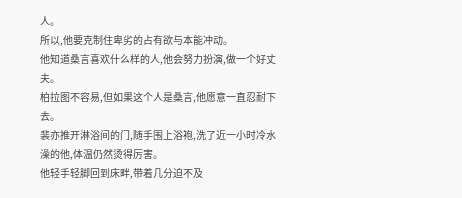人。
所以,他要克制住卑劣的占有欲与本能冲动。
他知道桑言喜欢什么样的人,他会努力扮演,做一个好丈夫。
柏拉图不容易,但如果这个人是桑言,他愿意一直忍耐下去。
裴亦推开淋浴间的门,随手围上浴袍,洗了近一小时冷水澡的他,体温仍然烫得厉害。
他轻手轻脚回到床畔,带着几分迫不及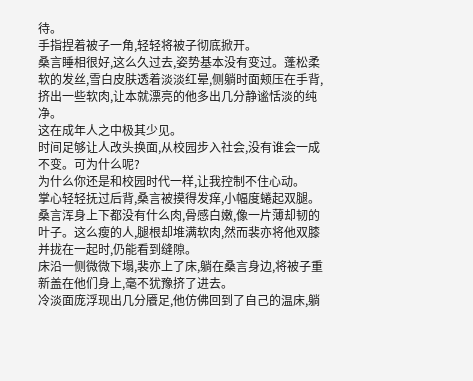待。
手指捏着被子一角,轻轻将被子彻底掀开。
桑言睡相很好,这么久过去,姿势基本没有变过。蓬松柔软的发丝,雪白皮肤透着淡淡红晕,侧躺时面颊压在手背,挤出一些软肉,让本就漂亮的他多出几分静谧恬淡的纯净。
这在成年人之中极其少见。
时间足够让人改头换面,从校园步入社会,没有谁会一成不变。可为什么呢?
为什么你还是和校园时代一样,让我控制不住心动。
掌心轻轻抚过后背,桑言被摸得发痒,小幅度蜷起双腿。
桑言浑身上下都没有什么肉,骨感白嫩,像一片薄却韧的叶子。这么瘦的人,腿根却堆满软肉,然而裴亦将他双膝并拢在一起时,仍能看到缝隙。
床沿一侧微微下塌,裴亦上了床,躺在桑言身边,将被子重新盖在他们身上,毫不犹豫挤了进去。
冷淡面庞浮现出几分餍足,他仿佛回到了自己的温床,躺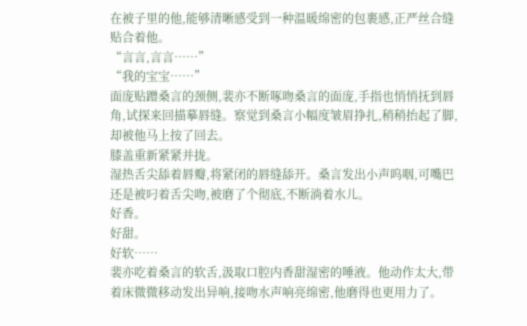在被子里的他,能够清晰感受到一种温暖绵密的包裹感,正严丝合缝贴合着他。
“言言,言言……”
“我的宝宝……”
面庞贴蹭桑言的颈侧,裴亦不断啄吻桑言的面庞,手指也悄悄抚到唇角,试探来回描摹唇缝。察觉到桑言小幅度皱眉挣扎,稍稍抬起了脚,却被他马上按了回去。
膝盖重新紧紧并拢。
湿热舌尖舔着唇瓣,将紧闭的唇缝舔开。桑言发出小声呜咽,可嘴巴还是被叼着舌尖吻,被磨了个彻底,不断淌着水儿。
好香。
好甜。
好软……
裴亦吃着桑言的软舌,汲取口腔内香甜湿密的唾液。他动作太大,带着床微微移动发出异响,接吻水声响亮绵密,他磨得也更用力了。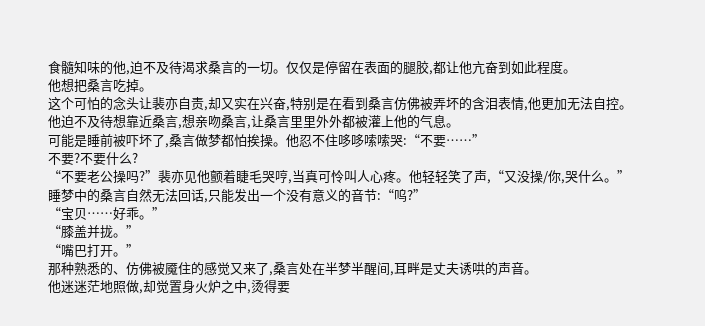食髓知味的他,迫不及待渴求桑言的一切。仅仅是停留在表面的腿胶,都让他亢奋到如此程度。
他想把桑言吃掉。
这个可怕的念头让裴亦自责,却又实在兴奋,特别是在看到桑言仿佛被弄坏的含泪表情,他更加无法自控。
他迫不及待想靠近桑言,想亲吻桑言,让桑言里里外外都被灌上他的气息。
可能是睡前被吓坏了,桑言做梦都怕挨操。他忍不住哆哆嗦嗦哭:“不要……”
不要?不要什么?
“不要老公操吗?”裴亦见他颤着睫毛哭哼,当真可怜叫人心疼。他轻轻笑了声,“又没操/你,哭什么。”
睡梦中的桑言自然无法回话,只能发出一个没有意义的音节:“呜?”
“宝贝……好乖。”
“膝盖并拢。”
“嘴巴打开。”
那种熟悉的、仿佛被魇住的感觉又来了,桑言处在半梦半醒间,耳畔是丈夫诱哄的声音。
他迷迷茫地照做,却觉置身火炉之中,烫得要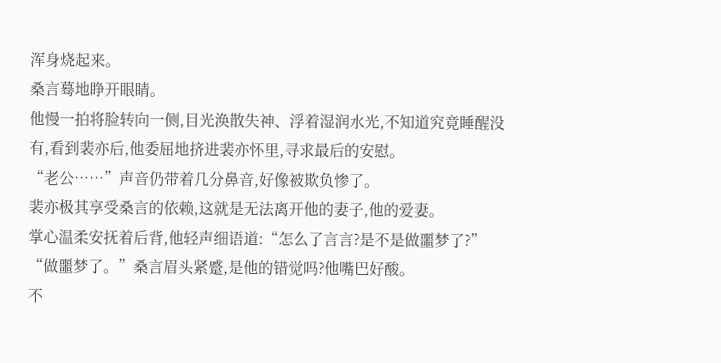浑身烧起来。
桑言蓦地睁开眼睛。
他慢一拍将脸转向一侧,目光涣散失神、浮着湿润水光,不知道究竟睡醒没有,看到裴亦后,他委屈地挤进裴亦怀里,寻求最后的安慰。
“老公……”声音仍带着几分鼻音,好像被欺负惨了。
裴亦极其享受桑言的依赖,这就是无法离开他的妻子,他的爱妻。
掌心温柔安抚着后背,他轻声细语道:“怎么了言言?是不是做噩梦了?”
“做噩梦了。”桑言眉头紧蹙,是他的错觉吗?他嘴巴好酸。
不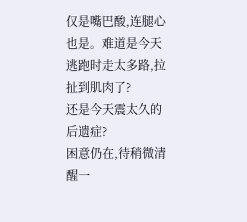仅是嘴巴酸,连腿心也是。难道是今天逃跑时走太多路,拉扯到肌肉了?
还是今天震太久的后遗症?
困意仍在,待稍微清醒一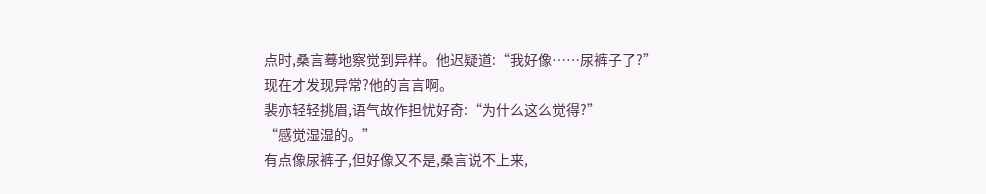点时,桑言蓦地察觉到异样。他迟疑道:“我好像……尿裤子了?”
现在才发现异常?他的言言啊。
裴亦轻轻挑眉,语气故作担忧好奇:“为什么这么觉得?”
“感觉湿湿的。”
有点像尿裤子,但好像又不是,桑言说不上来,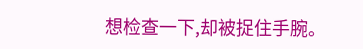想检查一下,却被捉住手腕。